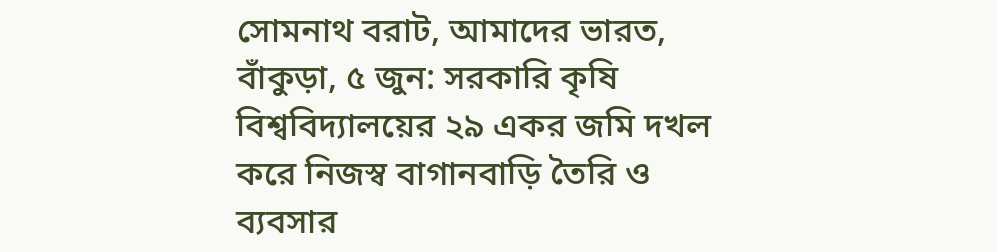সোমনাথ বরাট, আমাদের ভারত, বাঁকুড়া, ৫ জুন: সরকারি কৃষি বিশ্ববিদ্যালয়ের ২৯ একর জমি দখল করে নিজস্ব বাগানবাড়ি তৈরি ও ব্যবসার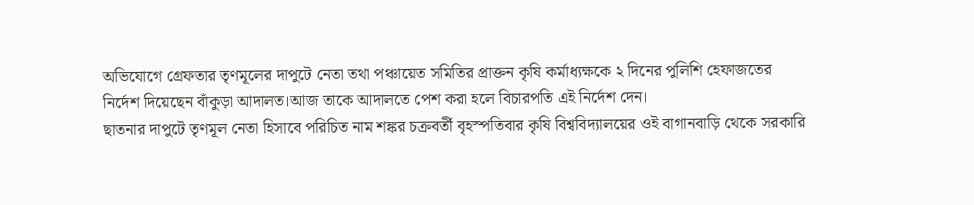অভিযোগে গ্রেফতার তৃণমূলের দাপুটে নেতা তথা পঞ্চায়েত সমিতির প্রাক্তন কৃষি কর্মাধ্যক্ষকে ২ দিনের পুলিশি হেফাজতের নির্দেশ দিয়েছেন বাঁকুড়া আদালত।আজ তাকে আদালতে পেশ করা হলে বিচারপতি এই নির্দেশ দেন।
ছাতনার দাপুটে তৃণমূল নেতা হিসাবে পরিচিত নাম শঙ্কর চক্রবর্তী বৃহস্পতিবার কৃষি বিশ্ববিদ্যালয়ের ওই বাগানবাড়ি থেকে সরকারি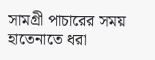সামগ্রী পাচারের সময় হাতেনাতে ধরা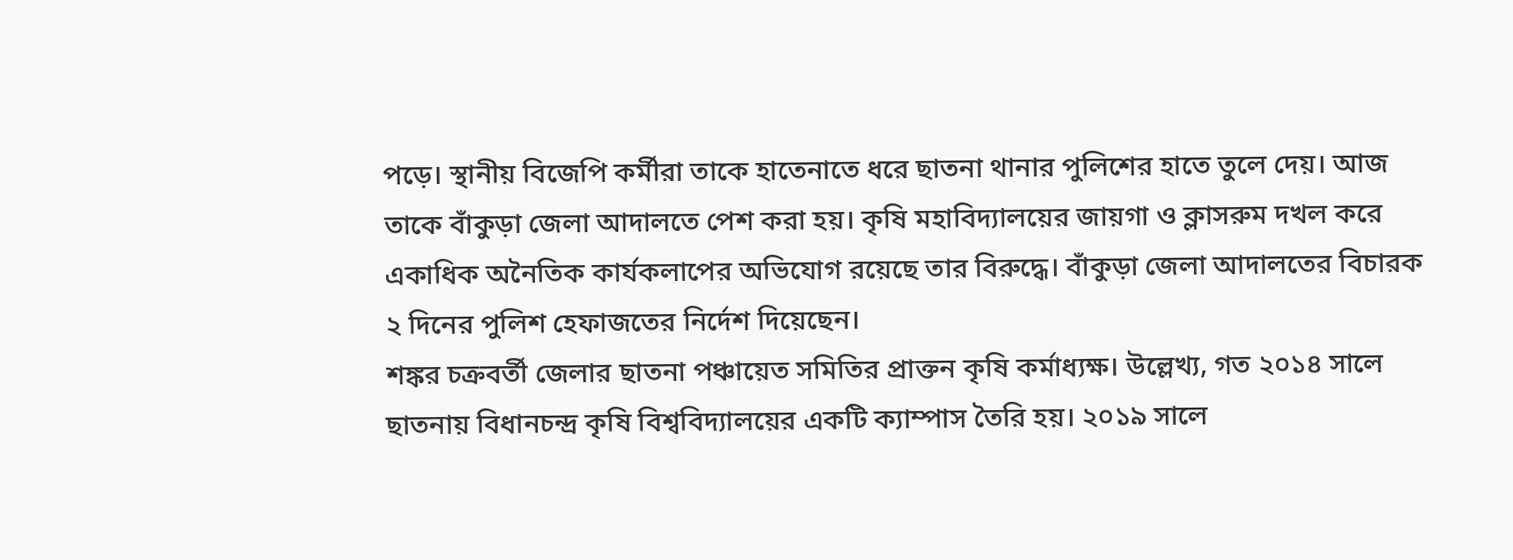পড়ে। স্থানীয় বিজেপি কর্মীরা তাকে হাতেনাতে ধরে ছাতনা থানার পুলিশের হাতে তুলে দেয়। আজ তাকে বাঁকুড়া জেলা আদালতে পেশ করা হয়। কৃষি মহাবিদ্যালয়ের জায়গা ও ক্লাসরুম দখল করে একাধিক অনৈতিক কার্যকলাপের অভিযোগ রয়েছে তার বিরুদ্ধে। বাঁকুড়া জেলা আদালতের বিচারক ২ দিনের পুলিশ হেফাজতের নির্দেশ দিয়েছেন।
শঙ্কর চক্রবর্তী জেলার ছাতনা পঞ্চায়েত সমিতির প্রাক্তন কৃষি কর্মাধ্যক্ষ। উল্লেখ্য, গত ২০১৪ সালে ছাতনায় বিধানচন্দ্র কৃষি বিশ্ববিদ্যালয়ের একটি ক্যাম্পাস তৈরি হয়। ২০১৯ সালে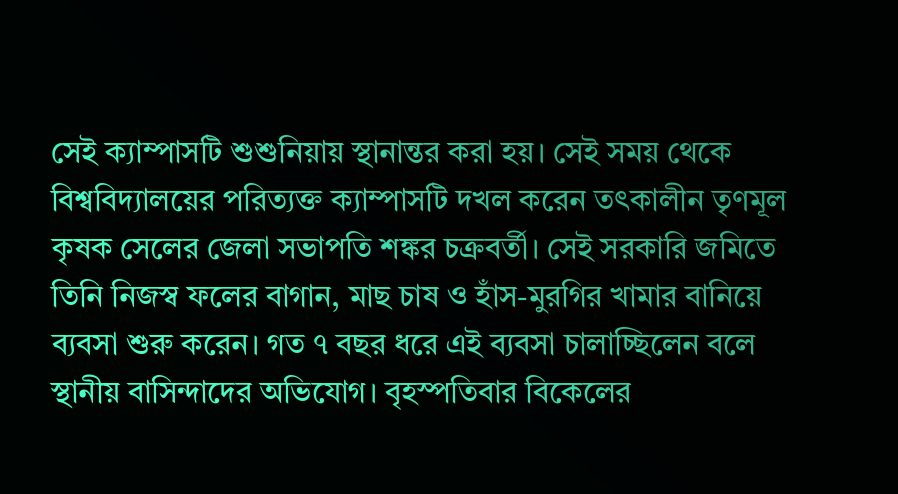সেই ক্যাম্পাসটি শুশুনিয়ায় স্থানান্তর করা হয়। সেই সময় থেকে বিশ্ববিদ্যালয়ের পরিত্যক্ত ক্যাম্পাসটি দখল করেন তৎকালীন তৃণমূল কৃষক সেলের জেলা সভাপতি শঙ্কর চক্রবর্তী। সেই সরকারি জমিতে তিনি নিজস্ব ফলের বাগান, মাছ চাষ ও হাঁস-মুরগির খামার বানিয়ে ব্যবসা শুরু করেন। গত ৭ বছর ধরে এই ব্যবসা চালাচ্ছিলেন বলে স্থানীয় বাসিন্দাদের অভিযোগ। বৃহস্পতিবার বিকেলের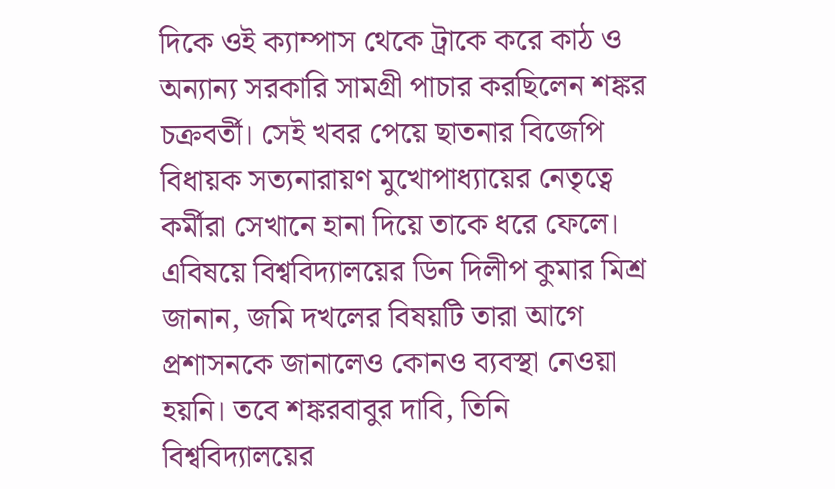দিকে ওই ক্যাম্পাস থেকে ট্রাকে করে কাঠ ও অন্যান্য সরকারি সামগ্রী পাচার করছিলেন শঙ্কর চক্রবর্তী। সেই খবর পেয়ে ছাতনার বিজেপি বিধায়ক সত্যনারায়ণ মুখোপাধ্যায়ের নেতৃত্বে কর্মীরা সেখানে হানা দিয়ে তাকে ধরে ফেলে।
এবিষয়ে বিশ্ববিদ্যালয়ের ডিন দিলীপ কুমার মিশ্র জানান, জমি দখলের বিষয়টি তারা আগে প্রশাসনকে জানালেও কোনও ব্যবস্থা নেওয়া হয়নি। তবে শঙ্করবাবুর দাবি, তিনি বিশ্ববিদ্যালয়ের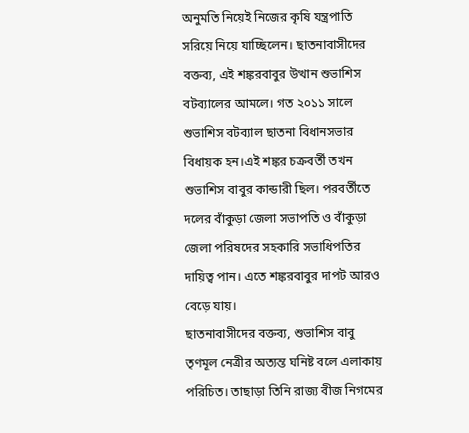অনুমতি নিয়েই নিজের কৃষি যন্ত্রপাতি সরিয়ে নিয়ে যাচ্ছিলেন। ছাতনাবাসীদের বক্তব্য, এই শঙ্করবাবুর উত্থান শুভাশিস বটব্যালের আমলে। গত ২০১১ সালে শুভাশিস বটব্যাল ছাতনা বিধানসভার বিধায়ক হন।এই শঙ্কর চক্রবর্তী তখন শুভাশিস বাবুর কান্ডারী ছিল। পরবর্তীতে দলের বাঁকুড়া জেলা সভাপতি ও বাঁকুড়া জেলা পরিষদের সহকারি সভাধিপতির দায়িত্ব পান। এতে শঙ্করবাবুর দাপট আরও বেড়ে যায়।
ছাতনাবাসীদের বক্তব্য, শুভাশিস বাবু তৃণমূল নেত্রীর অত্যন্ত ঘনিষ্ট বলে এলাকায় পরিচিত। তাছাড়া তিনি রাজ্য বীজ নিগমের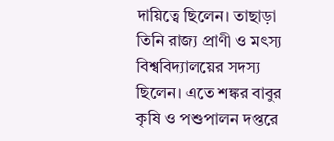দায়িত্বে ছিলেন। তাছাড়া তিনি রাজ্য প্রাণী ও মৎস্য বিশ্ববিদ্যালয়ের সদস্য ছিলেন। এতে শঙ্কর বাবুর কৃষি ও পশুপালন দপ্তরে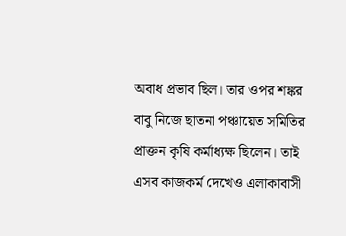অবাধ প্রভাব ছিল। তার ওপর শঙ্কর বাবু নিজে ছাতনা পঞ্চায়েত সমিতির প্রাক্তন কৃষি কর্মাধ্যক্ষ ছিলেন। তাই এসব কাজকর্ম দেখেও এলাকাবাসী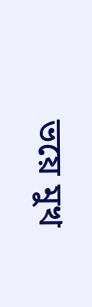ভয়ে মুখ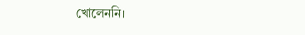খোলেননি।